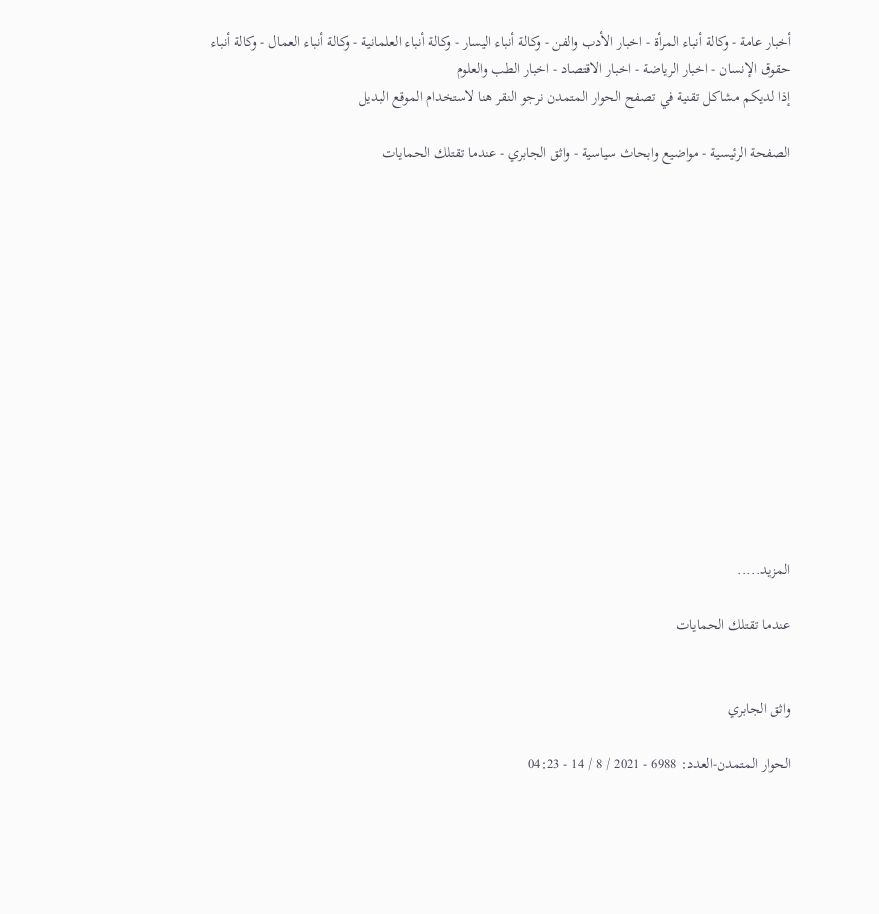أخبار عامة - وكالة أنباء المرأة - اخبار الأدب والفن - وكالة أنباء اليسار - وكالة أنباء العلمانية - وكالة أنباء العمال - وكالة أنباء حقوق الإنسان - اخبار الرياضة - اخبار الاقتصاد - اخبار الطب والعلوم
إذا لديكم مشاكل تقنية في تصفح الحوار المتمدن نرجو النقر هنا لاستخدام الموقع البديل

الصفحة الرئيسية - مواضيع وابحاث سياسية - واثق الجابري - عندما تقتلك الحمايات














المزيد.....

عندما تقتلك الحمايات


واثق الجابري

الحوار المتمدن-العدد: 6988 - 2021 / 8 / 14 - 04:23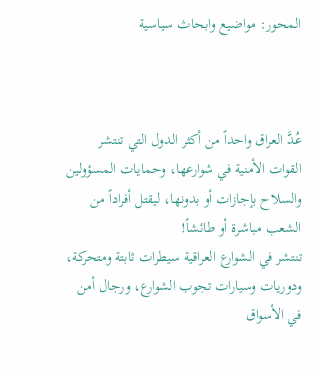المحور: مواضيع وابحاث سياسية



عُدَّ العراق واحداً من أكثر الدول التي تنتشر القوات الأمنية في شوارعها، وحمايات المسؤولين والسلاح بإجازات أو بدونها، ليقتل أفراداً من الشعب مباشرة أو طائشاً!
تنتشر في الشوارع العراقية سيطرات ثابتة ومتحركة، ودوريات وسيارات تجوب الشوارع، ورجال أمن في الأسواق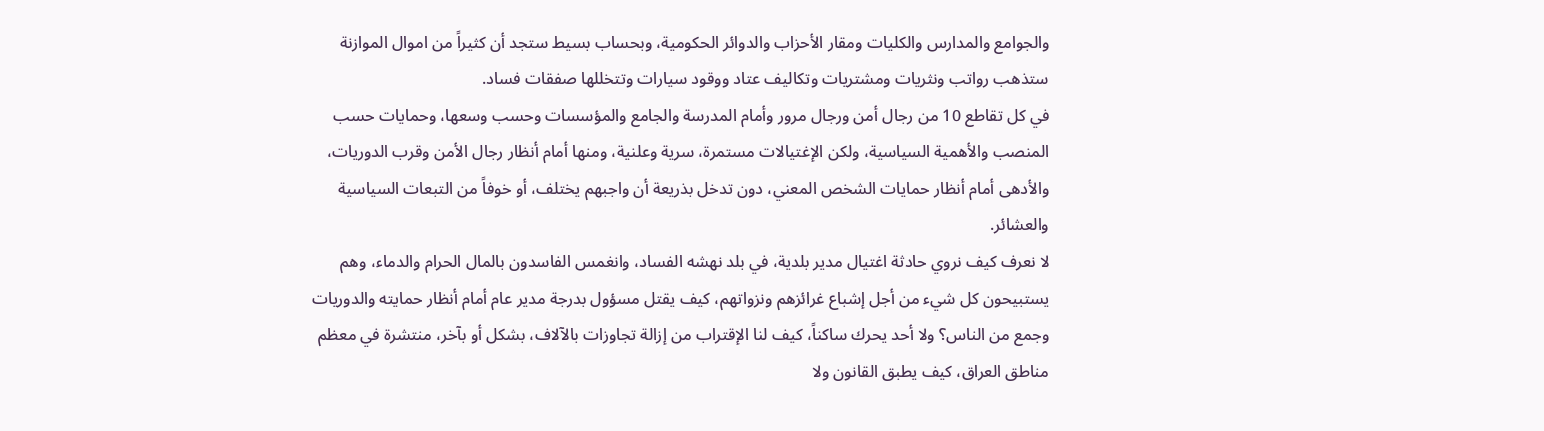والجوامع والمدارس والكليات ومقار الأحزاب والدوائر الحكومية، وبحساب بسيط ستجد أن كثيراً من اموال الموازنة ستذهب رواتب ونثريات ومشتريات وتكاليف عتاد ووقود سيارات وتتخللها صفقات فساد.
في كل تقاطع 10 من رجال أمن ورجال مرور وأمام المدرسة والجامع والمؤسسات وحسب وسعها، وحمايات حسب المنصب والأهمية السياسية، ولكن الإغتيالات مستمرة، سرية وعلنية، ومنها أمام أنظار رجال الأمن وقرب الدوريات، والأدهى أمام أنظار حمايات الشخص المعني، دون تدخل بذريعة أن واجبهم يختلف، أو خوفاً من التبعات السياسية والعشائر.
لا نعرف كيف نروي حادثة اغتيال مدير بلدية، في بلد نهشه الفساد، وانغمس الفاسدون بالمال الحرام والدماء، وهم يستبيحون كل شيء من أجل إشباع غرائزهم ونزواتهم، كيف يقتل مسؤول بدرجة مدير عام أمام أنظار حمايته والدوريات وجمع من الناس؟ ولا أحد يحرك ساكناً، كيف لنا الإقتراب من إزالة تجاوزات بالآلاف، بشكل أو بآخر، منتشرة في معظم مناطق العراق، كيف يطبق القانون ولا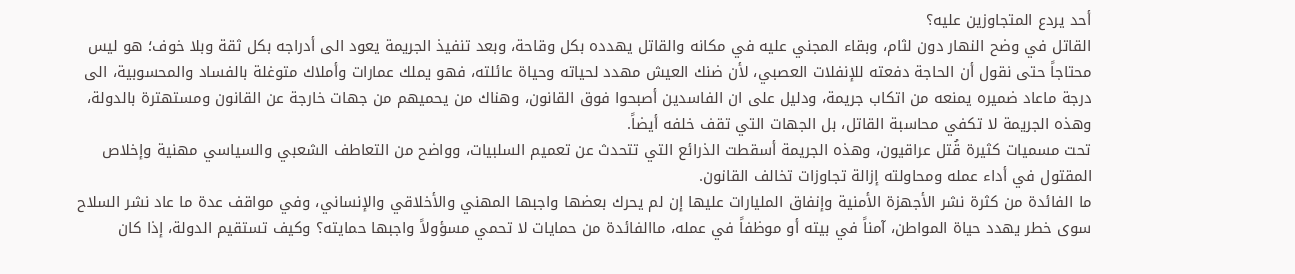أحد يردع المتجاوزين عليه؟
القاتل في وضح النهار دون لثام، وبقاء المجني عليه في مكانه والقاتل يهدده بكل وقاحة، وبعد تنفيذ الجريمة يعود الى أدراجه بكل ثقة وبلا خوف؛ هو ليس محتاجاً حتى نقول أن الحاجة دفعته للإنفلات العصبي، لأن ضنك العيش مهدد لحياته وحياة عائلته، فهو يملك عمارات وأملاك متوغلة بالفساد والمحسوبية، الى درجة ماعاد ضميره يمنعه من اتكاب جريمة، ودليل على ان الفاسدين أصبحوا فوق القانون، وهناك من يحميهم من جهات خارجة عن القانون ومستهترة بالدولة، وهذه الجريمة لا تكفي محاسبة القاتل، بل الجهات التي تقف خلفه أيضاً.
تحت مسميات كثيرة قُتل عراقيون، وهذه الجريمة أسقطت الذرائع التي تتحدث عن تعميم السلبيات، وواضح من التعاطف الشعبي والسياسي مهنية وإخلاص المقتول في أداء عمله ومحاولته إزالة تجاوزات تخالف القانون.
ما الفائدة من كثرة نشر الأجهزة الأمنية وإنفاق المليارات عليها إن لم يحرك بعضها واجبها المهني والأخلاقي والإنساني، وفي مواقف عدة ما عاد نشر السلاح سوى خطر يهدد حياة المواطن، آمناً في بيته أو موظفاً في عمله، ماالفائدة من حمايات لا تحمي مسؤولاً واجبها حمايته؟ وكيف تستقيم الدولة، إذا كان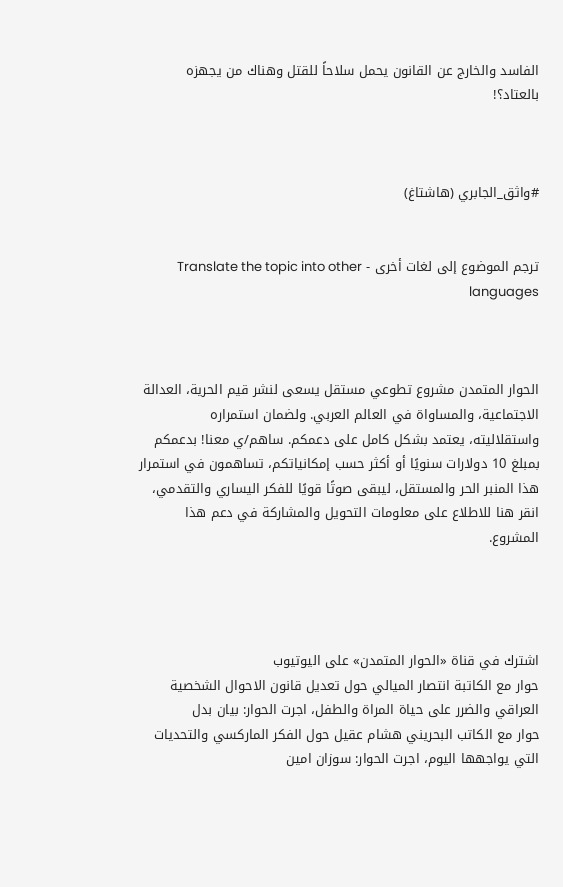الفاسد والخارج عن القانون يحمل سلاحاً للقتل وهناك من يجهزه بالعتاد؟!



#واثق_الجابري (هاشتاغ)


ترجم الموضوع إلى لغات أخرى - Translate the topic into other languages



الحوار المتمدن مشروع تطوعي مستقل يسعى لنشر قيم الحرية، العدالة الاجتماعية، والمساواة في العالم العربي. ولضمان استمراره واستقلاليته، يعتمد بشكل كامل على دعمكم. ساهم/ي معنا! بدعمكم بمبلغ 10 دولارات سنويًا أو أكثر حسب إمكانياتكم، تساهمون في استمرار هذا المنبر الحر والمستقل، ليبقى صوتًا قويًا للفكر اليساري والتقدمي، انقر هنا للاطلاع على معلومات التحويل والمشاركة في دعم هذا المشروع.




اشترك في قناة «الحوار المتمدن» على اليوتيوب
حوار مع الكاتبة انتصار الميالي حول تعديل قانون الاحوال الشخصية العراقي والضرر على حياة المراة والطفل، اجرت الحوار: بيان بدل
حوار مع الكاتب البحريني هشام عقيل حول الفكر الماركسي والتحديات التي يواجهها اليوم، اجرت الحوار: سوزان امين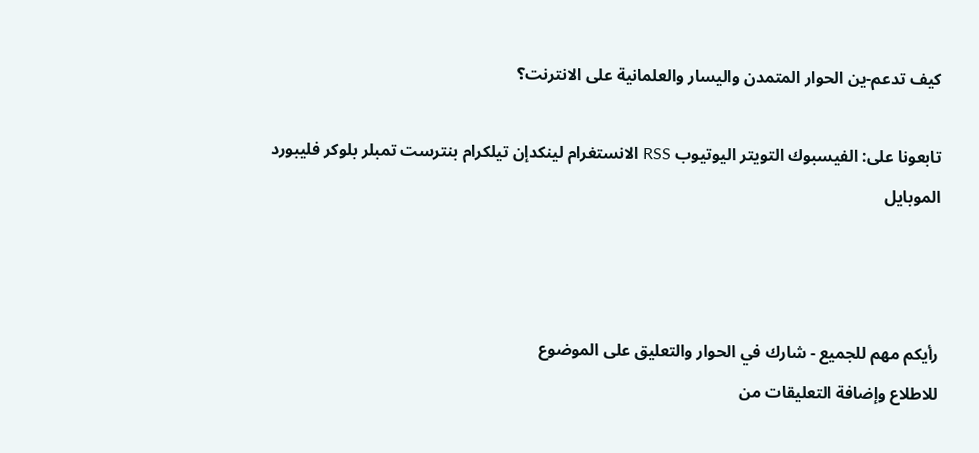كيف تدعم-ين الحوار المتمدن واليسار والعلمانية على الانترنت؟

تابعونا على: الفيسبوك التويتر اليوتيوب RSS الانستغرام لينكدإن تيلكرام بنترست تمبلر بلوكر فليبورد الموبايل



رأيكم مهم للجميع - شارك في الحوار والتعليق على الموضوع
للاطلاع وإضافة التعليقات من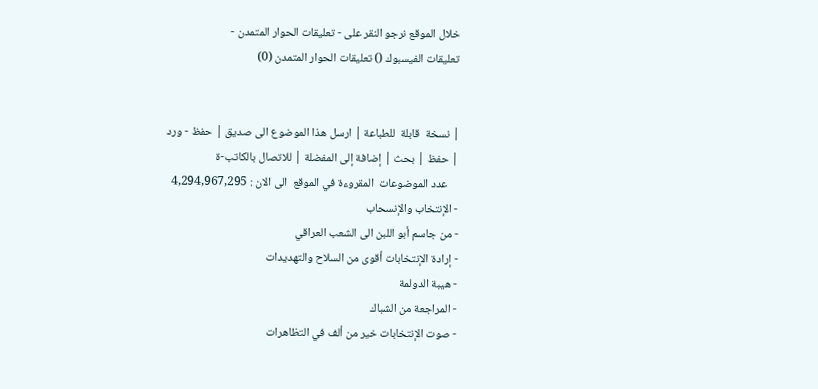خلال الموقع نرجو النقر على - تعليقات الحوار المتمدن -
تعليقات الفيسبوك () تعليقات الحوار المتمدن (0)


| نسخة  قابلة  للطباعة | ارسل هذا الموضوع الى صديق | حفظ - ورد
| حفظ | بحث | إضافة إلى المفضلة | للاتصال بالكاتب-ة
    عدد الموضوعات  المقروءة في الموقع  الى الان : 4,294,967,295
- الإنتخاب والإنسحاب
- من جاسم أبو اللبن الى الشعب العراقي
- إرادة الإنتخابات أقوى من السلاح والتهديدات
- هيبة الدولمة
- المراجعة من الشباك
- صوت الإنتخابات خير من ألف في التظاهرات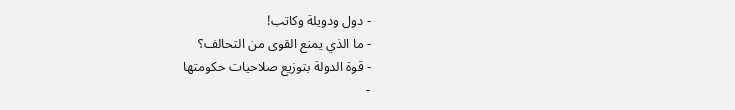- دول ودويلة وكاتب!
- ما الذي يمنع القوى من التحالف؟
- قوة الدولة بتوزيع صلاحيات حكومتها
-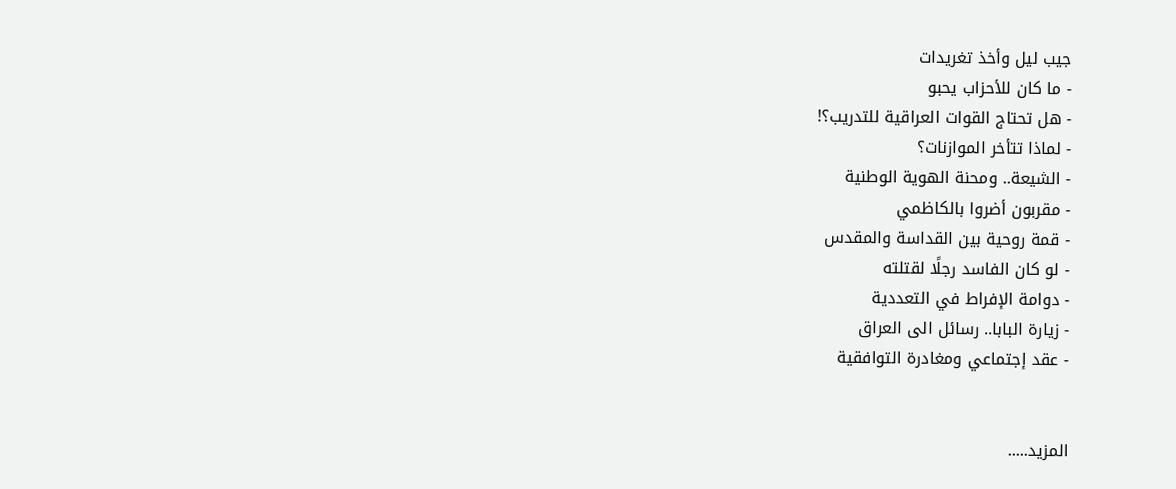جيب ليل وأخذ تغريدات
- ما كان للأحزاب يحبو
- هل تحتاج القوات العراقية للتدريب؟!
- لماذا تتأخر الموازنات؟
- الشيعة.. ومحنة الهوية الوطنية
- مقربون أضروا بالكاظمي
- قمة روحية بين القداسة والمقدس
- لو كان الفاسد رجلًا لقتلته
- دوامة الإفراط في التعددية
- زيارة البابا.. رسائل الى العراق
- عقد إجتماعي ومغادرة التوافقية


المزيد.....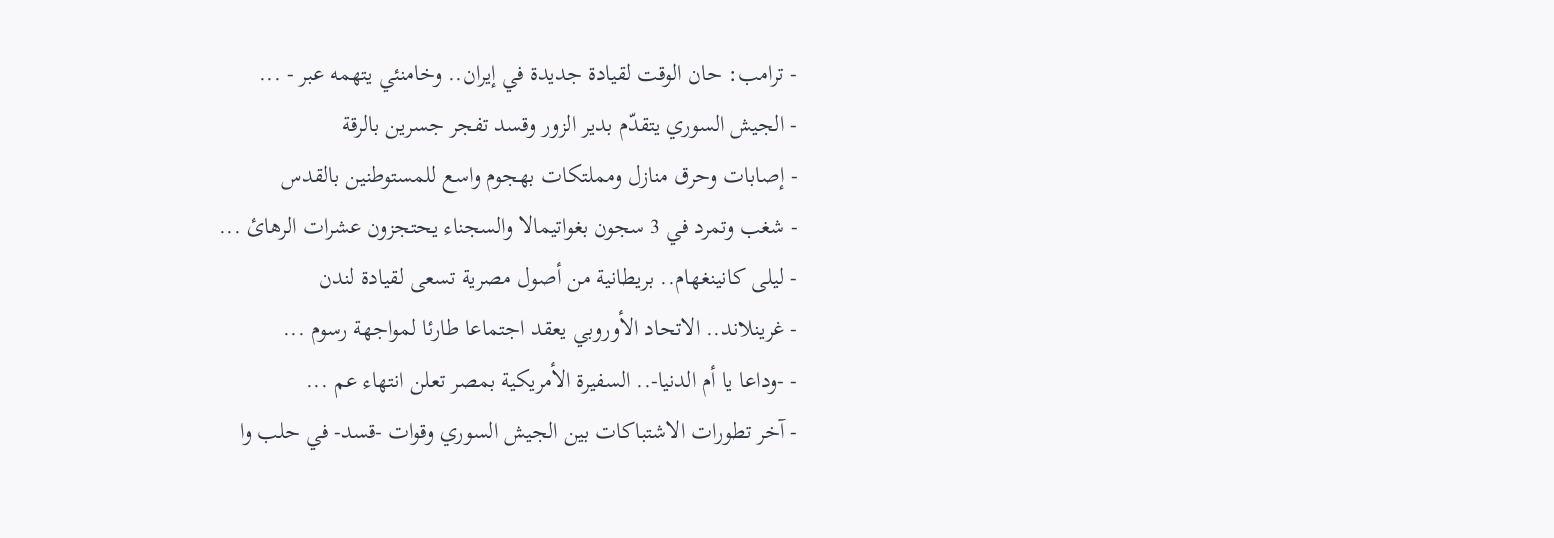- ترامب: حان الوقت لقيادة جديدة في إيران.. وخامنئي يتهمه عبر - ...
- الجيش السوري يتقدّم بدير الزور وقسد تفجر جسرين بالرقة
- إصابات وحرق منازل ومملتكات بهجوم واسع للمستوطنين بالقدس
- شغب وتمرد في 3 سجون بغواتيمالا والسجناء يحتجزون عشرات الرهائ ...
- ليلى كانينغهام.. بريطانية من أصول مصرية تسعى لقيادة لندن
- غرينلاند.. الاتحاد الأوروبي يعقد اجتماعا طارئا لمواجهة رسوم ...
- -وداعا يا أم الدنيا-.. السفيرة الأمريكية بمصر تعلن انتهاء عم ...
- آخر تطورات الاشتباكات بين الجيش السوري وقوات -قسد- في حلب وا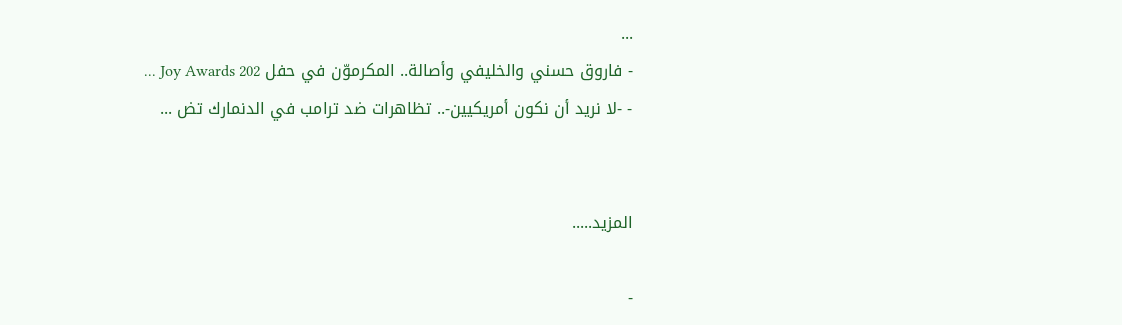...
- فاروق حسني والخليفي وأصالة.. المكرموّن في حفل Joy Awards 202 ...
- -لا نريد أن نكون أمريكيين-.. تظاهرات ضد ترامب في الدنمارك تض ...


المزيد.....

-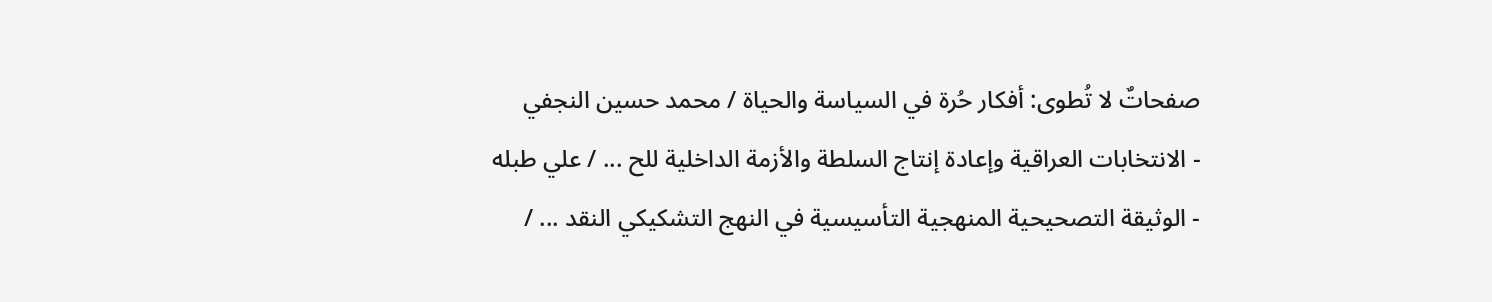صفحاتٌ لا تُطوى: أفكار حُرة في السياسة والحياة / محمد حسين النجفي
- الانتخابات العراقية وإعادة إنتاج السلطة والأزمة الداخلية للح ... / علي طبله
- الوثيقة التصحيحية المنهجية التأسيسية في النهج التشكيكي النقد ... /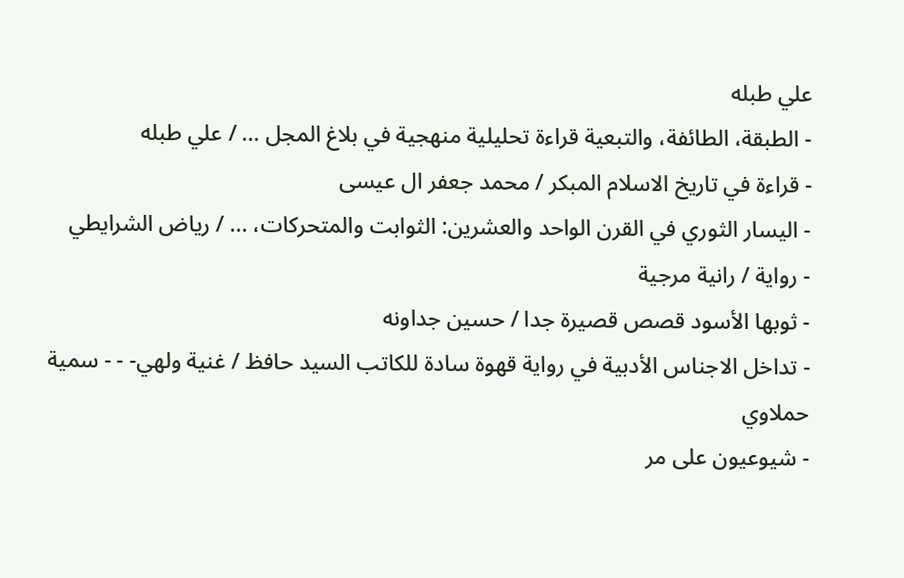علي طبله
- الطبقة، الطائفة، والتبعية قراءة تحليلية منهجية في بلاغ المجل ... / علي طبله
- قراءة في تاريخ الاسلام المبكر / محمد جعفر ال عيسى
- اليسار الثوري في القرن الواحد والعشرين: الثوابت والمتحركات، ... / رياض الشرايطي
- رواية / رانية مرجية
- ثوبها الأسود قصص قصيرة جدا / حسين جداونه
- تداخل الاجناس الأدبية في رواية قهوة سادة للكاتب السيد حافظ / غنية ولهي- - - سمية حملاوي
- شيوعيون على مر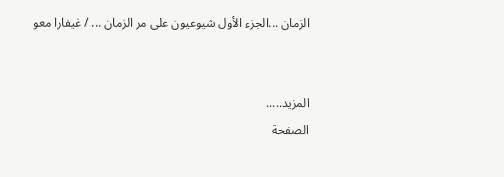الزمان ...الجزء الأول شيوعيون على مر الزمان ... / غيفارا معو


المزيد.....
الصفحة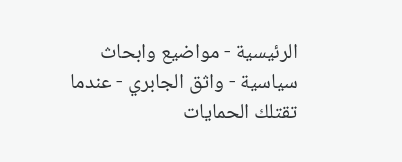الرئيسية - مواضيع وابحاث سياسية - واثق الجابري - عندما تقتلك الحمايات